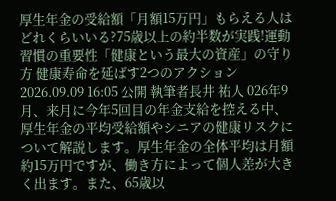厚生年金の受給額「月額15万円」もらえる人はどれくらいいる?75歳以上の約半数が実践!運動習慣の重要性「健康という最大の資産」の守り方 健康寿命を延ばす2つのアクション 2026.09.09 16:05 公開 執筆者長井 祐人 026年9月、来月に今年5回目の年金支給を控える中、厚生年金の平均受給額やシニアの健康リスクについて解説します。厚生年金の全体平均は月額約15万円ですが、働き方によって個人差が大きく出ます。また、65歳以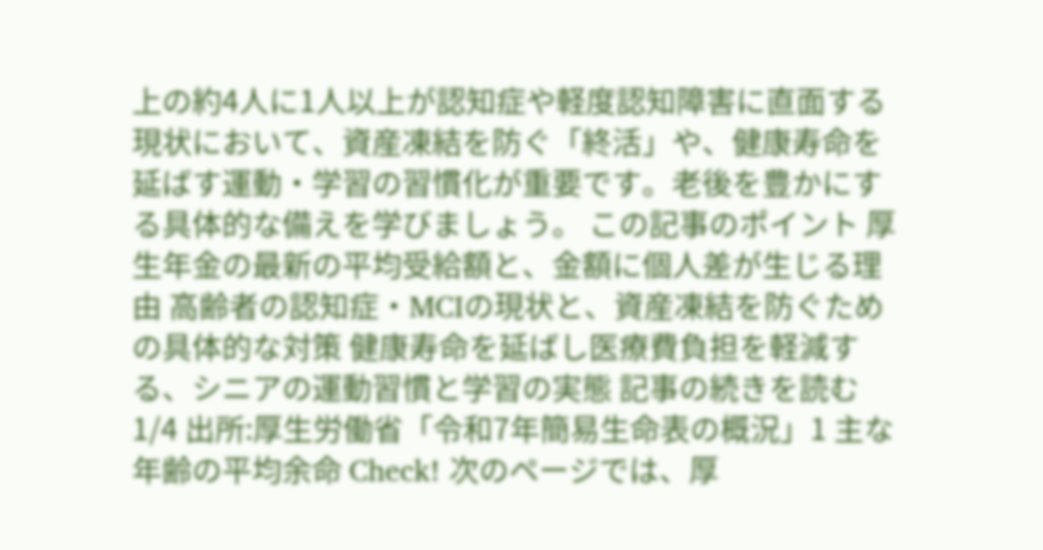上の約4人に1人以上が認知症や軽度認知障害に直面する現状において、資産凍結を防ぐ「終活」や、健康寿命を延ばす運動・学習の習慣化が重要です。老後を豊かにする具体的な備えを学びましょう。 この記事のポイント 厚生年金の最新の平均受給額と、金額に個人差が生じる理由 高齢者の認知症・MCIの現状と、資産凍結を防ぐための具体的な対策 健康寿命を延ばし医療費負担を軽減する、シニアの運動習慣と学習の実態 記事の続きを読む 1/4 出所:厚生労働省「令和7年簡易生命表の概況」1 主な年齢の平均余命 Check! 次のページでは、厚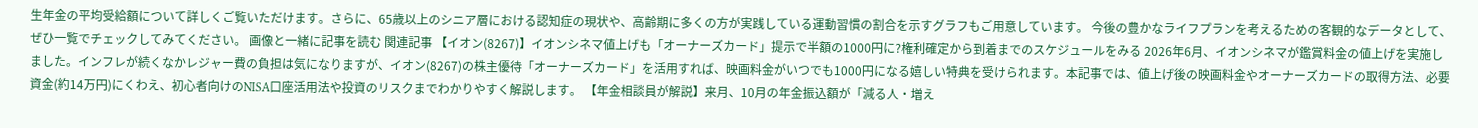生年金の平均受給額について詳しくご覧いただけます。さらに、65歳以上のシニア層における認知症の現状や、高齢期に多くの方が実践している運動習慣の割合を示すグラフもご用意しています。 今後の豊かなライフプランを考えるための客観的なデータとして、ぜひ一覧でチェックしてみてください。 画像と一緒に記事を読む 関連記事 【イオン(8267)】イオンシネマ値上げも「オーナーズカード」提示で半額の1000円に?権利確定から到着までのスケジュールをみる 2026年6月、イオンシネマが鑑賞料金の値上げを実施しました。インフレが続くなかレジャー費の負担は気になりますが、イオン(8267)の株主優待「オーナーズカード」を活用すれば、映画料金がいつでも1000円になる嬉しい特典を受けられます。本記事では、値上げ後の映画料金やオーナーズカードの取得方法、必要資金(約14万円)にくわえ、初心者向けのNISA口座活用法や投資のリスクまでわかりやすく解説します。 【年金相談員が解説】来月、10月の年金振込額が「減る人・増え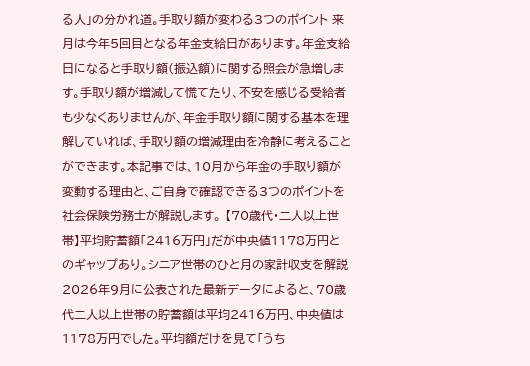る人」の分かれ道。手取り額が変わる3つのポイント 来月は今年5回目となる年金支給日があります。年金支給日になると手取り額(振込額)に関する照会が急増します。手取り額が増減して慌てたり、不安を感じる受給者も少なくありませんが、年金手取り額に関する基本を理解していれば、手取り額の増減理由を冷静に考えることができます。本記事では、10月から年金の手取り額が変動する理由と、ご自身で確認できる3つのポイントを社会保険労務士が解説します。 【70歳代・二人以上世帯】平均貯蓄額「2416万円」だが中央値1178万円とのギャップあり。シニア世帯のひと月の家計収支を解説 2026年9月に公表された最新データによると、70歳代二人以上世帯の貯蓄額は平均2416万円、中央値は1178万円でした。平均額だけを見て「うち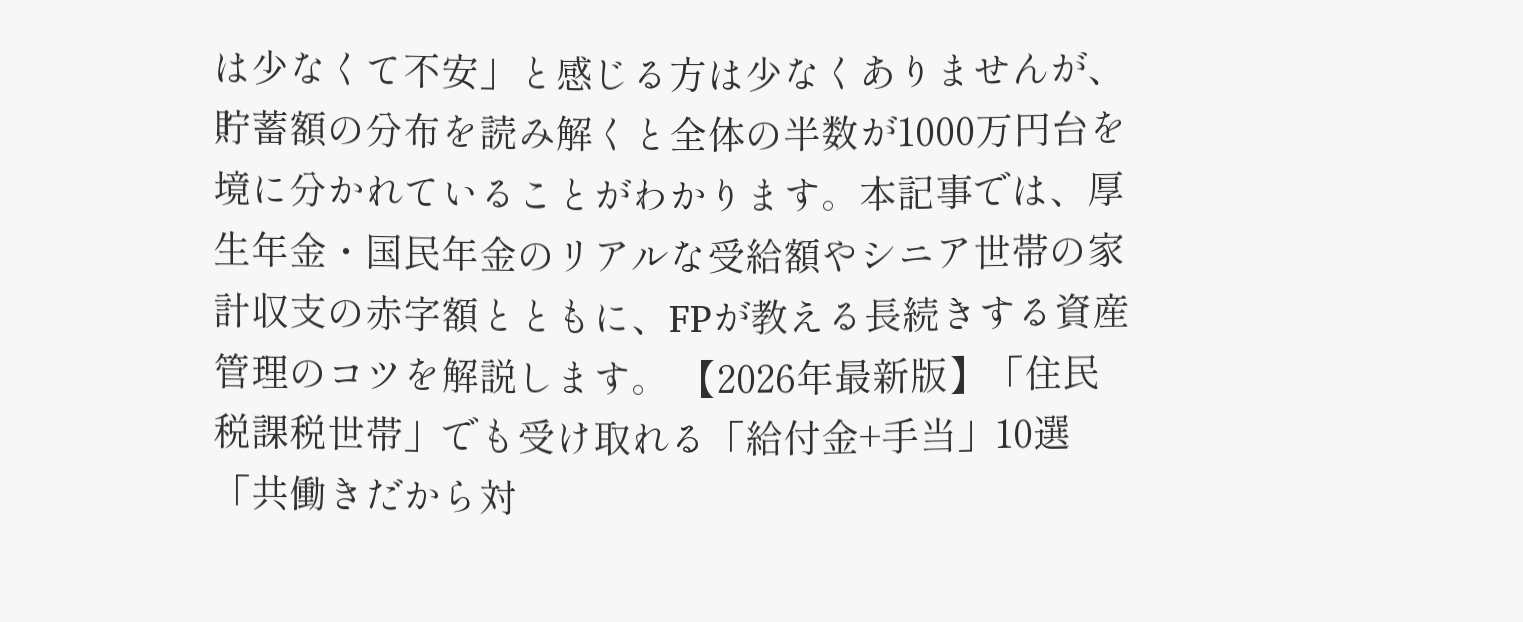は少なくて不安」と感じる方は少なくありませんが、貯蓄額の分布を読み解くと全体の半数が1000万円台を境に分かれていることがわかります。本記事では、厚生年金・国民年金のリアルな受給額やシニア世帯の家計収支の赤字額とともに、FPが教える長続きする資産管理のコツを解説します。 【2026年最新版】「住民税課税世帯」でも受け取れる「給付金+手当」10選「共働きだから対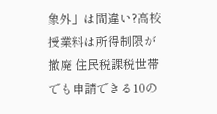象外」は間違い?高校授業料は所得制限が撤廃 住民税課税世帯でも申請できる10の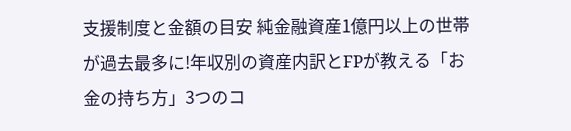支援制度と金額の目安 純金融資産1億円以上の世帯が過去最多に!年収別の資産内訳とFPが教える「お金の持ち方」3つのコ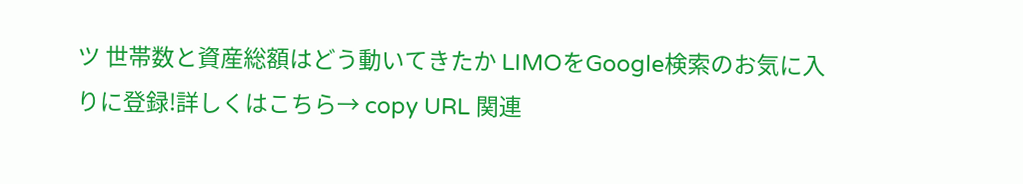ツ 世帯数と資産総額はどう動いてきたか LIMOをGoogle検索のお気に入りに登録!詳しくはこちら→ copy URL 関連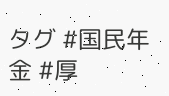タグ #国民年金 #厚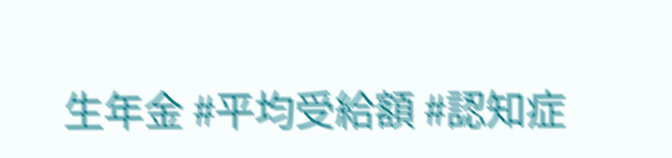生年金 #平均受給額 #認知症